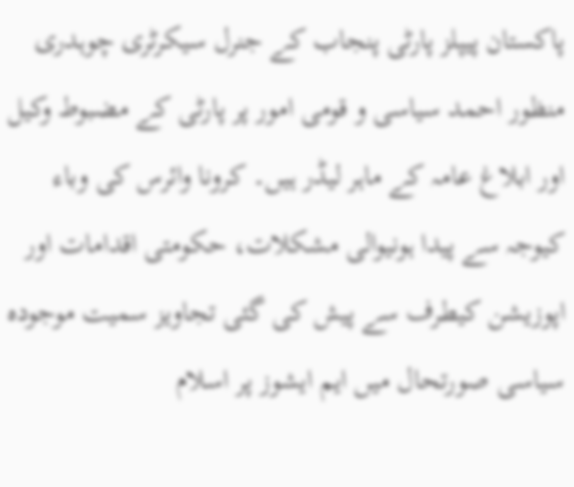پاکستان پیپلز پارٹی پنجاب کے جنرل سیکرٹری چوہدری منظور احمد سیاسی و قومی امور پر پارٹی کے مضبوط وکیل اور ابلاغ عامہ کے ماہر لیڈر ہیں۔ کرونا وائرس کی وباء کیوجہ سے پیدا ہونیوالی مشکلات، حکومتی اقدامات اور اپوزیشن کیطرف سے پیش کی گئی تجاویز سمیت موجودہ سیاسی صورتحال میں ایم ایشوز پر اسلام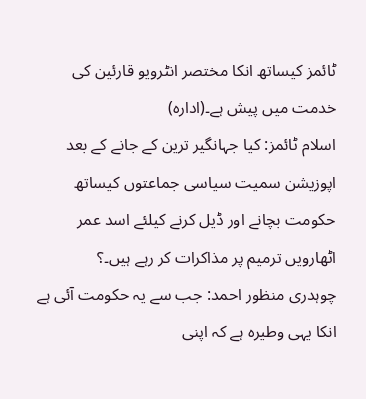ٹائمز کیساتھ انکا مختصر انٹرویو قارئین کی خدمت میں پیش ہے۔(ادارہ)
اسلام ٹائمز: کیا جہانگیر ترین کے جانے کے بعد اپوزیشن سمیت سیاسی جماعتوں کیساتھ حکومت بچانے اور ڈیل کرنے کیلئے اسد عمر اٹھارویں ترمیم پر مذاکرات کر رہے ہیں۔؟
چوہدری منظور احمد: جب سے یہ حکومت آئی ہے انکا یہی وطیرہ ہے کہ اپنی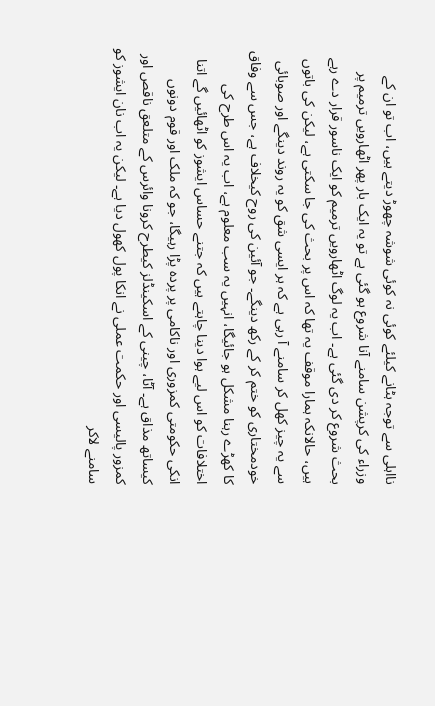نااہلی سے توجہ ہٹانے کیلئے کوئی نہ کوئی شوشہ چھوڑ دیتے ہیں، اب تو ان کے وزراء کی کرپشن سامنے آنا شروع ہو گئی ہے تو یہ ایک بار پھر اٹھارویں ترمیم پر بحث شروع کر دی گئی ہے۔ اب یہ لوگ اٹھارویں ترمیم کو ایک ناسور قرار دے رہے ہیں، حالانکہ ہمارا موقف یہ تھا کہ اس پر بحث کی جا سکتی ہے، لیکن کی باتوں سے یہ چیز کھل کر سامنے آ رہی ہے کہ ہر ایسی شق کو یہ روند دینگے اور صوبائی خودمختاری کو ختم کر کے رکھ دینگے۔ جو آئین کی روح کیخلاف ہے، جس سے وفاق کا کھڑے رہنا مشکل ہو جائیگا، انہیں یہ سب معلوم ہے، اب یہ اس طرح کی اختلافات کو اس لیے ہوا دینا چاہتے ہیں کہ جتنے حساس ایشوز کو اٹھائیں گے اتنا انکی حکومتی کمزوری اور ناکامی پر پردہ پڑا رہیگا، جو کہ ملک اور قوم دونوں کیساتھ مذاق ہے۔ آٹا، چینی کے اسکینڈلز کیطرح کرونا وائرس کے متلعق ناقص اور کمزور پالیسی اور حکمت عملی نے انکا پول کھول دیا ہے۔ لیکن یہ اب نان ایشوز کو سامنے لاکر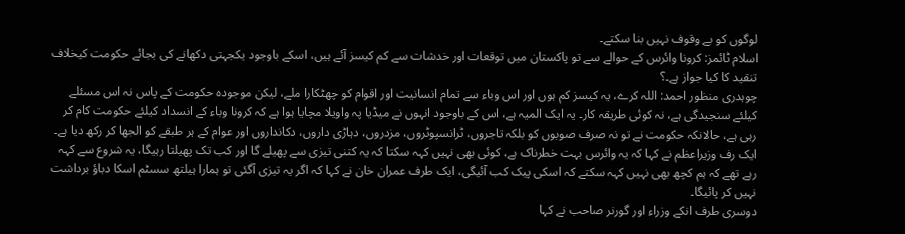لوگوں کو بے وقوف نہیں بنا سکتے۔
اسلام ٹائمز: کرونا وائرس کے حوالے سے تو پاکستان میں توقعات اور خدشات سے کم کیسز آئے ہیں، اسکے باوجود یکجہتی دکھانے کی بجائے حکومت کیخلاف تنقید کا کیا جواز ہے۔؟
چوہدری منظور احمد: اللہ کرے، یہ کیسز کم ہوں اور اس وباء سے تمام انسانیت اور اقوام کو چھٹکارا ملے، لیکن موجودہ حکومت کے پاس نہ اس مسئلے کیلئے سنجیدگی ہے، نہ کوئی طریقہ کار۔ یہ ایک المیہ ہے، اس کے باوجود انہوں نے میڈیا پہ واویلا مچایا ہوا ہے کہ کرونا وباء کے انسداد کیلئے حکومت کام کر رہی ہے، حالانکہ حکومت نے تو نہ صرف صوبوں کو بلکہ تاجروں، ٹرانسپوٹروں، مزدروں، دہاڑی داروں، دکانداروں اور عوام کے ہر طبقے کو الجھا کر رکھ دیا ہے۔ ایک رف وزیراعظم نے کہا کہ یہ وائرس بہت خطرناک ہے، کوئی بھی نہیں کہہ سکتا کہ یہ کتنی تیزی سے پھیلے گا اور کب تک پھیلتا رہیگا، یہ شروع سے کہہ رہے تھے کہ ہم کچھ بھی نہیں کہہ سکتے کہ اسکی پیک کب آئیگی، ایک طرف عمران خان نے کہا کہ اگر یہ تیزی آگئی تو ہمارا ہیلتھ سسٹم اسکا دباؤ برداشت نہیں کر پائیگا۔
دوسری طرف انکے وزراء اور گورنر صاحب نے کہا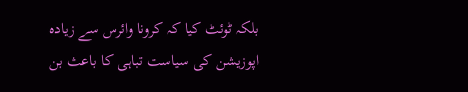بلکہ ٹوئٹ کیا کہ کرونا وائرس سے زیادہ اپوزیشن کی سیاست تباہی کا باعث بن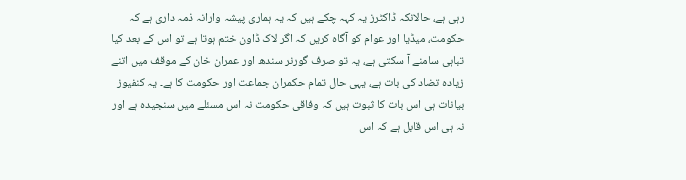رہی ہے، حالانکہ ڈاکٹرز یہ کہہ چکے ہیں کہ یہ ہماری پیشہ وارانہ ذمہ داری ہے کہ حکومت، میڈیا اور عوام کو آگاہ کریں کہ اگر لاک ڈاون ختم ہوتا ہے تو اس کے بعد کیا تباہی سامنے آ سکتی ہے، یہ تو صرف گورنر سندھ اور عمران خان کے موقف میں اتنے زیادہ تضاد کی بات ہے، یہی حال تمام حکمران جماعت اور حکومت کا ہے۔ یہ کنفیوز بیانات ہی اس بات کا ثبوت ہیں کہ وفاقی حکومت نہ اس مسئلے میں سنجیدہ ہے اور نہ ہی اس قابل ہے کہ اس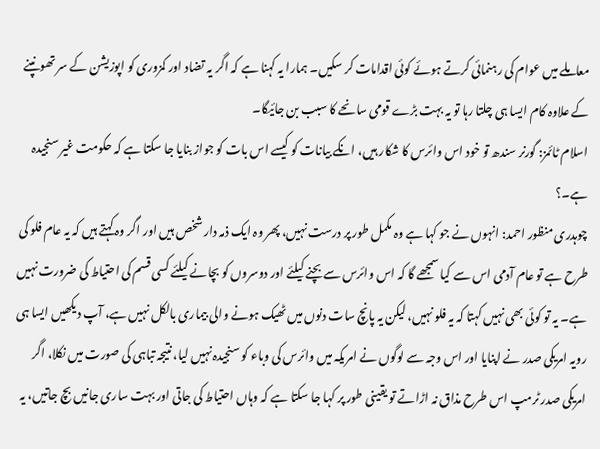معاملے میں عوام کی رہنمائی کرتے ہوئے کوئی اقدامات کر سکیں۔ ہمارا یہ کہنا ہے کہ اگر یہ تضاد اور کمزوری کو اپوزیشن کے سر تھونپنے کے علاوہ کام ایسا ہی چلتا رہا تو یہ بہت بڑے قومی سانحے کا سبب بن جائیگا۔
اسلام ٹائمز: گورنر سندھ تو خود اس وائرس کا شکار ہیں، انکے بیانات کو کیسے اس بات کو جواز بنایا جا سکتا ہے کہ حکومت غیر سنجیدہ ہے۔؟
چوہدری منظور احمد: انہوں نے جو کہا ہے وہ مکمل طور پر درست نہیں، پھر وہ ایک ذمہ دار شخص ہیں اور اگر وہ کہتے ہیں کہ یہ عام فلو کی طرح ہے تو عام آدمی اس سے کیا سمجھے گا کہ اس وائرس سے بچنے کیلئے اور دوسروں کو بچانے کیلئے کسی قسم کی احتیاط کی ضرورت نہیں ہے۔ یہ تو کوئی بھی نہیں کہتا کہ یہ فلو نہیں، لیکن یہ پانچ سات دنوں میں ٹھیک ہونے والی بیماری بالکل نہیں ہے، آپ دیکھیں ایسا ہی رویہ امریکی صدر نے اپنایا اور اس وجہ سے لوگوں نے امریکہ میں وائرس کی وباء کو سنجیدہ نہیں لیا، نتیجہ تباہی کی صورت میں نکلا، اگر امریکی صدر ٹرمپ اس طرح مذاق نہ اڑاتے تو یقینی طور پر کہا جا سکتا ہے کہ وہاں احتیاط کی جاتی اور بہت ساری جانیں بچ جاتیں، یہ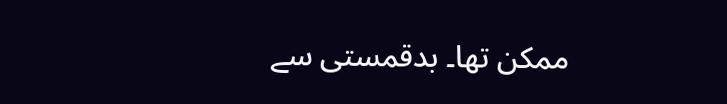ممکن تھا۔ بدقمستی سے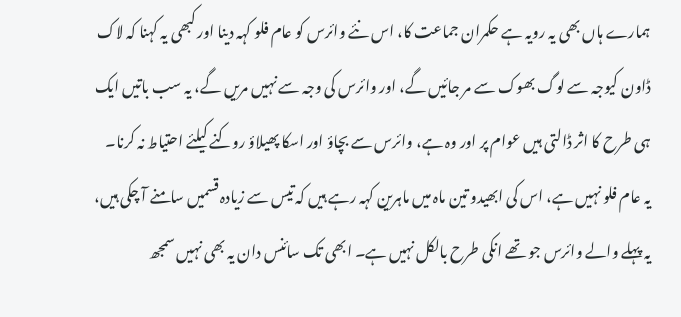ہمارے ہاں بھی یہ رویہ ہے حکمران جماعت کا، اس نئے وائرس کو عام فلو کہہ دینا اور کبھی یہ کہنا کہ لاک ڈاون کیوجہ سے لوگ بھوک سے مر جائیں گے، اور وائرس کی وجہ سے نہیں مریں گے، یہ سب باتیں ایک ہی طرح کا اثر ڈالتی ہیں عوام پر اور وہ ہے، وائرس سے بچاؤ اور اسکا پھیلاؤ روکنے کیلئے احتیاط نہ کرنا۔
یہ عام فلو نہیں ہے، اس کی ابھیدو تین ماہ میں ماہرین کہہ رہے ہیں کہ تیس سے زیادہ قسمیں سامنے آ چکی ہیں، یہ پہلے والے وائرس جو تھے انکی طرح بالکل نہیں ہے۔ ابھی تک سائنس دان یہ بھی نہیں سمجھ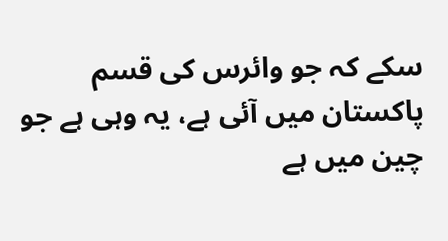سکے کہ جو وائرس کی قسم پاکستان میں آئی ہے، یہ وہی ہے جو چین میں ہے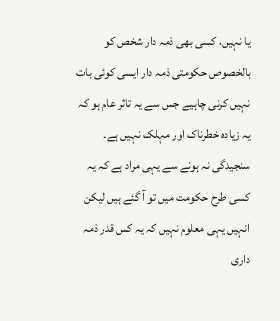یا نہیں، کسی بھی ذمہ دار شخص کو بالخصوص حکومتی ذمہ دار ایسی کوئی بات نہیں کرنی چاہیے جس سے یہ تاثر عام ہو کہ یہ زیادہ خطرناک اور مہلک نہیں ہے۔ سنجیدگی نہ ہونے سے یہی مراد ہے کہ یہ کسی طرح حکومت میں تو آ گئے ہیں لیکن انہیں یہی معلوم نہیں کہ یہ کس قدر ذمہ داری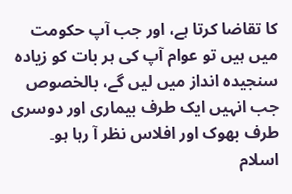کا تقاضا کرتا ہے، اور جب آپ حکومت میں ہیں تو عوام آپ کی ہر بات کو زیادہ سنجیدہ انداز میں لیں گے، بالخصوص جب انہیں ایک طرف بیماری اور دوسری طرف بھوک اور افلاس نظر آ رہا ہو۔
اسلام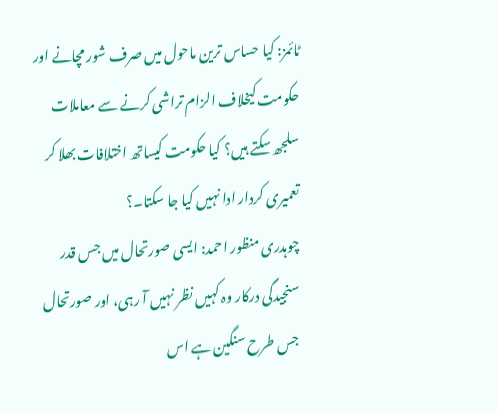ٹائمز: کیا حساس ترین ماحول میں صرف شور مچانے اور حکومت کیخلاف الزام تراشی کرنے سے معاملات سلجھ سکتے ہیں؟ کیا حکومت کیساتھ اختلافات بھلا کر تعمیری کردار ادا نہیں کیا جا سکتا۔؟
چوہدری منظور احمد: ایسی صورتحال میں جس قدر سنجیدگی درکار وہ کہیں نظر نہیں آ رہی، اور صورتحال جس طرح سنگین ہے اس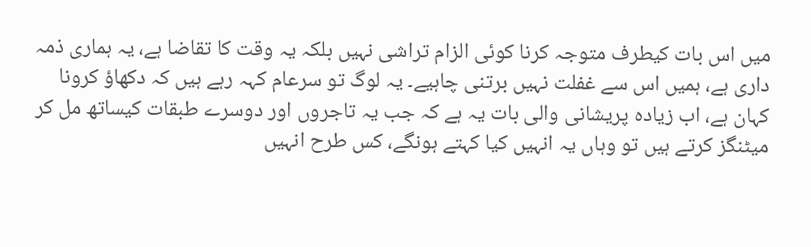میں اس بات کیطرف متوجہ کرنا کوئی الزام تراشی نہیں بلکہ یہ وقت کا تقاضا ہے، یہ ہماری ذمہ داری ہے، ہمیں اس سے غفلت نہیں برتنی چاہیے۔ یہ لوگ تو سرعام کہہ رہے ہیں کہ دکھاؤ کرونا کہان ہے، اب زیادہ پریشانی والی بات یہ ہے کہ جب یہ تاجروں اور دوسرے طبقات کیساتھ مل کر میٹنگز کرتے ہیں تو وہاں یہ انہیں کیا کہتے ہونگے، کس طرح انہیں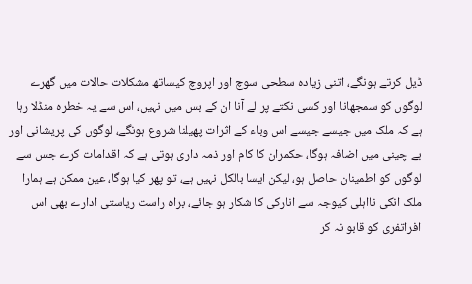ڈیل کرتے ہونگے، اتنی زیادہ سطحی سوچ اور اپروچ کیساتھ مشکلات حالات میں گھرے لوگوں کو سمجھانا اور کسی نکتے پر لے آنا ان کے بس میں نہیں، اس سے یہ خطرہ منڈلا رہا ہے کہ ملک میں جیسے جیسے اس وباء کے اثرات پھیلنا شروع ہونگے، لوگوں کی پریشانی اور بے چینی میں اضافہ ہوگا، حکمران کا کام اور ذمہ داری ہوتی ہے کہ اقدامات کرے جس سے لوگوں کو اطمینان حاصل ہو، لیکن ایسا بالکل نہیں ہے، تو پھر کیا ہوگا، عین ممکن ہے ہمارا ملک انکی نااہلی کیوجہ سے انارکی کا شکار ہو جائے، براہ راست ریاستی ادارے بھی اس افراتفری کو قابو نہ کر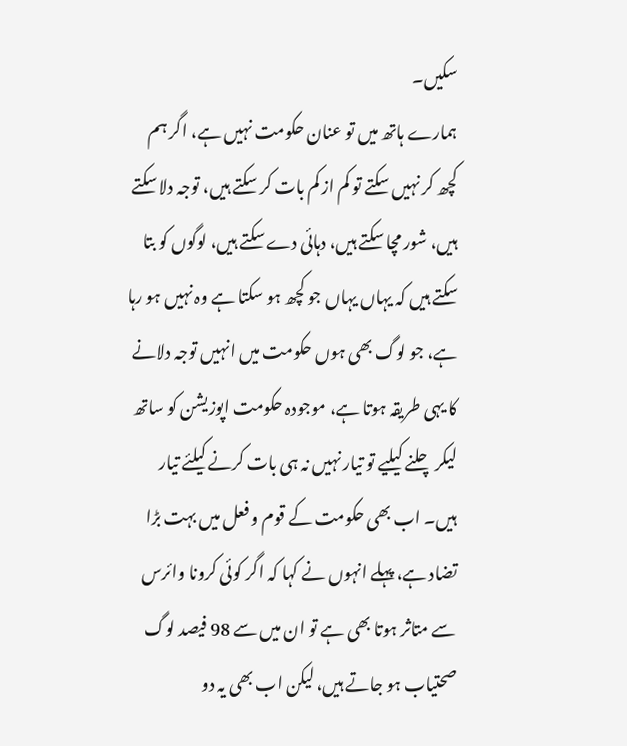سکیں۔
ہمارے ہاتھ میں تو عنان حکومت نہیں ہے، اگر ہم کچھ کر نہیں سکتے تو کم از کم بات کر سکتے ہیں، توجہ دلا سکتے ہیں، شور مچا سکتے ہیں، دہائی دے سکتے ہیں، لوگوں کو بتا سکتے ہیں کہ یہاں یہاں جو کچھ ہو سکتا ہے وہ نہیں ہو رہا ہے، جو لوگ بھی ہوں حکومت میں انہیں توجہ دلانے کا یہی طریقہ ہوتا ہے، موجودہ حکومت اپوزیشن کو ساتھ لیکر چلنے کیلیے تو تیار نہیں نہ ہی بات کرنے کیلئے تیار ہیں۔ اب بھی حکومت کے قوم و فعل میں بہت بڑا تضاد ہے، پہلے انہوں نے کہا کہ اگر کوئی کرونا وائرس سے متاثر ہوتا بھی ہے تو ان میں سے 98 فیصد لوگ صحتیاب ہو جاتے ہیں، لیکن اب بھی یہ دو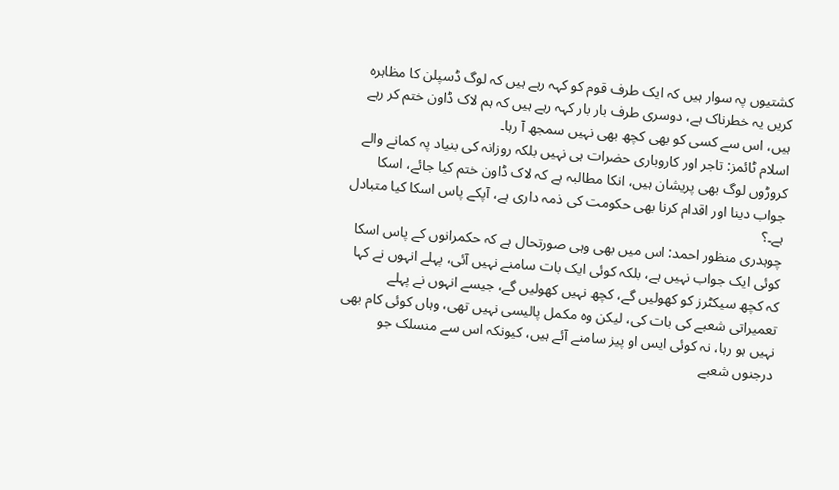کشتیوں پہ سوار ہیں کہ ایک طرف قوم کو کہہ رہے ہیں کہ لوگ ڈسپلن کا مظاہرہ کریں یہ خطرناک ہے، دوسری طرف بار بار کہہ رہے ہیں کہ ہم لاک ڈاون ختم کر رہے ہیں، اس سے کسی کو بھی کچھ بھی نہیں سمجھ آ رہا۔
اسلام ٹائمز: تاجر اور کاروباری حضرات ہی نہیں بلکہ روزانہ کی بنیاد پہ کمانے والے کروڑوں لوگ بھی پریشان ہیں، انکا مطالبہ ہے کہ لاک ڈاون ختم کیا جائے، اسکا جواب دینا اور اقدام کرنا بھی حکومت کی ذمہ داری ہے، آپکے پاس اسکا کیا متبادل ہے۔؟
چوہدری منظور احمد: اس میں بھی وہی صورتحال ہے کہ حکمرانوں کے پاس اسکا کوئی ایک جواب نہیں ہے، بلکہ کوئی ایک بات سامنے نہیں آئی، پہلے انہوں نے کہا کہ کچھ سیکٹرز کو کھولیں گے، کچھ نہیں کھولیں گے، جیسے انہوں نے پہلے تعمیراتی شعبے کی بات کی، لیکن وہ مکمل پالیسی نہیں تھی، وہاں کوئی کام بھی نہیں ہو رہا، نہ کوئی ایس او پیز سامنے آئے ہیں، کیونکہ اس سے منسلک جو درجنوں شعبے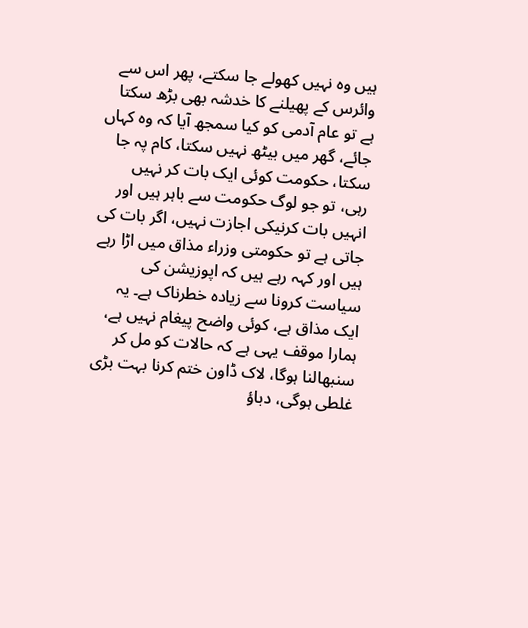ہیں وہ نہیں کھولے جا سکتے، پھر اس سے وائرس کے پھیلنے کا خدشہ بھی بڑھ سکتا ہے تو عام آدمی کو کیا سمجھ آیا کہ وہ کہاں جائے، گھر میں بیٹھ نہیں سکتا، کام پہ جا سکتا، حکومت کوئی ایک بات کر نہیں رہی، تو جو لوگ حکومت سے باہر ہیں اور انہیں بات کرنیکی اجازت نہیں، اگر بات کی جاتی ہے تو حکومتی وزراء مذاق میں اڑا رہے ہیں اور کہہ رہے ہیں کہ اپوزیشن کی سیاست کرونا سے زیادہ خطرناک ہے۔ یہ ایک مذاق ہے، کوئی واضح پیغام نہیں ہے، ہمارا موقف یہی ہے کہ حالات کو مل کر سنبھالنا ہوگا، لاک ڈاون ختم کرنا بہت بڑی غلطی ہوگی، دباؤ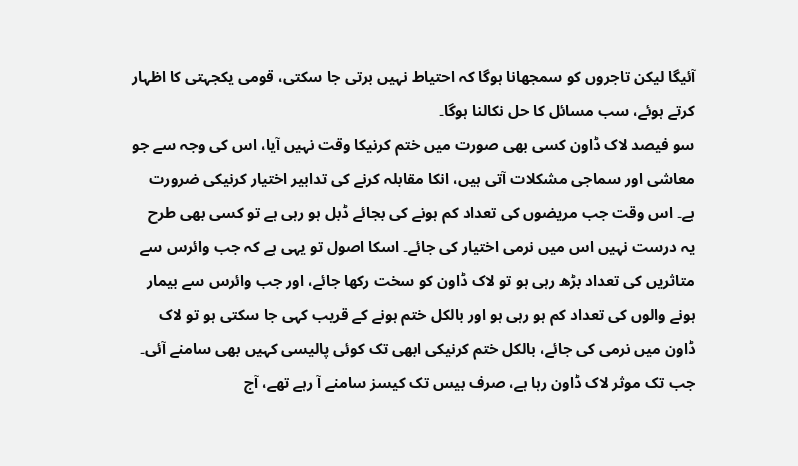آئیگا لیکن تاجروں کو سمجھانا ہوگا کہ احتیاط نہیں برتی جا سکتی، قومی یکجہتی کا اظہار کرتے ہوئے، سب مسائل کا حل نکالنا ہوگا۔
سو فیصد لاک ڈاون کسی بھی صورت میں ختم کرنیکا وقت نہیں آیا، اس کی وجہ سے جو معاشی اور سماجی مشکلات آتی ہیں، انکا مقابلہ کرنے کی تدابیر اختیار کرنیکی ضرورت ہے۔ اس وقت جب مریضوں کی تعداد کم ہونے کی بجائے ڈبل ہو رہی ہے تو کسی بھی طرح یہ درست نہیں اس میں نرمی اختیار کی جائے۔ اسکا اصول تو یہی ہے کہ جب وائرس سے متاثریں کی تعداد بڑھ رہی ہو تو لاک ڈاون کو سخت رکھا جائے، اور جب وائرس سے بیمار ہونے والوں کی تعداد کم ہو رہی ہو اور بالکل ختم ہونے کے قریب کہی جا سکتی ہو تو لاک ڈاون میں نرمی کی جائے، بالکل ختم کرنیکی ابھی تک کوئی پالیسی کہیں بھی سامنے آئی۔ جب تک موثر لاک ڈاون رہا ہے، صرف بیس تک کیسز سامنے آ رہے تھے، آج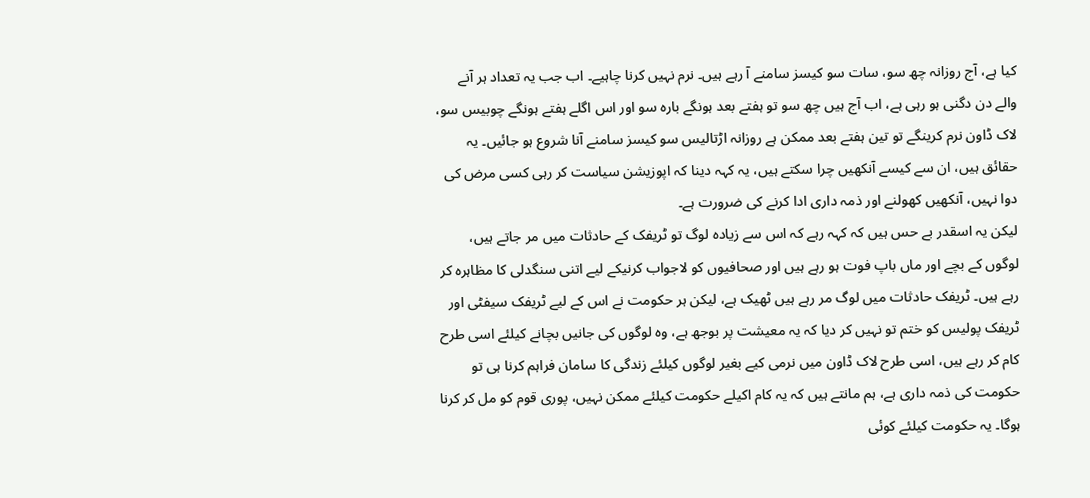کیا ہے، آج روزانہ چھ سو، سات سو کیسز سامنے آ رہے ہیں۔ نرم نہیں کرنا چاہیے۔ اب جب یہ تعداد ہر آنے والے دن دگنی ہو رہی ہے، اب آج ہیں چھ سو تو ہفتے بعد ہونگے بارہ سو اور اس اگلے ہفتے ہونگے چوبیس سو، لاک ڈاون نرم کرینگے تو تین ہفتے بعد ممکن ہے روزانہ اڑتالیس سو کیسز سامنے آنا شروع ہو جائیں۔ یہ حقائق ہیں، ان سے کیسے آنکھیں چرا سکتے ہیں، یہ کہہ دینا کہ اپوزیشن سیاست کر رہی کسی مرض کی دوا نہیں، آنکھیں کھولنے اور ذمہ داری ادا کرنے کی ضرورت ہے۔
لیکن یہ اسقدر بے حس ہیں کہ کہہ رہے کہ اس سے زیادہ لوگ تو ٹریفک کے حادثات میں مر جاتے ہیں، لوگوں کے بچے اور ماں باپ فوت ہو رہے ہیں اور صحافیوں کو لاجواب کرنیکے لیے اتنی سنگدلی کا مظاہرہ کر رہے ہیں۔ ٹریفک حادثات میں لوگ مر رہے ہیں ٹھیک ہے، لیکن ہر حکومت نے اس کے لیے ٹریفک سیفٹی اور ٹریفک پولیس کو ختم تو نہیں کر دیا کہ یہ معیشت پر بوجھ ہے، وہ لوگوں کی جانیں بچانے کیلئے اسی طرح کام کر رہے ہیں، اسی طرح لاک ڈاون میں نرمی کیے بغیر لوگوں کیلئے زندگی کا سامان فراہم کرنا ہی تو حکومت کی ذمہ داری ہے، ہم مانتے ہیں کہ یہ کام اکیلے حکومت کیلئے ممکن نہیں، پوری قوم کو مل کر کرنا ہوگا۔ یہ حکومت کیلئے کوئی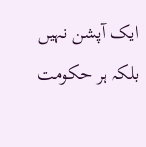ایک آپشن نہیں بلکہ ہر حکومت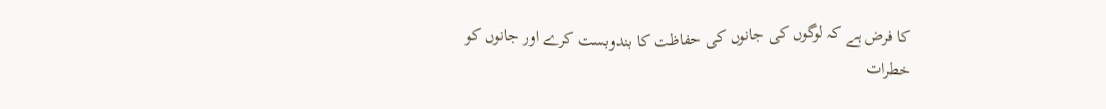کا فرض ہے کہ لوگوں کی جانوں کی حفاظت کا بندوبست کرے اور جانوں کو خطرات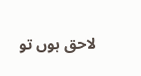لاحق ہوں تو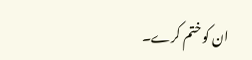ان کو ختم کرے۔